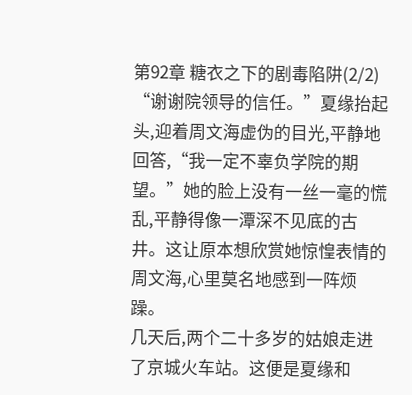第92章 糖衣之下的剧毒陷阱(2/2)
“谢谢院领导的信任。”夏缘抬起头,迎着周文海虚伪的目光,平静地回答,“我一定不辜负学院的期望。”她的脸上没有一丝一毫的慌乱,平静得像一潭深不见底的古井。这让原本想欣赏她惊惶表情的周文海,心里莫名地感到一阵烦躁。
几天后,两个二十多岁的姑娘走进了京城火车站。这便是夏缘和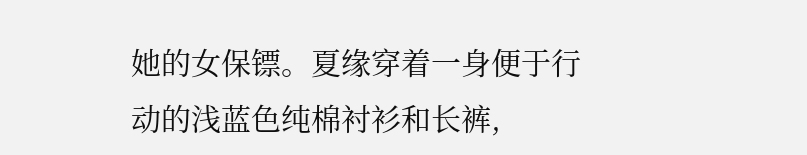她的女保镖。夏缘穿着一身便于行动的浅蓝色纯棉衬衫和长裤,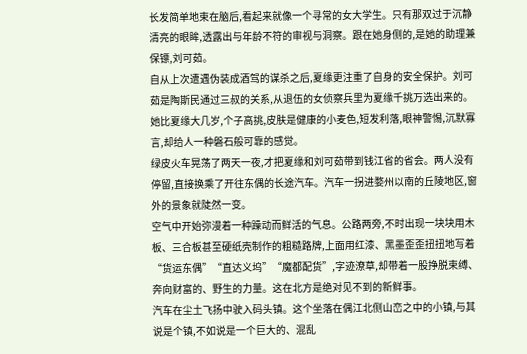长发简单地束在脑后,看起来就像一个寻常的女大学生。只有那双过于沉静清亮的眼眸,透露出与年龄不符的审视与洞察。跟在她身侧的,是她的助理兼保镖,刘可茹。
自从上次遭遇伪装成酒驾的谋杀之后,夏缘更注重了自身的安全保护。刘可茹是陶斯民通过三叔的关系,从退伍的女侦察兵里为夏缘千挑万选出来的。她比夏缘大几岁,个子高挑,皮肤是健康的小麦色,短发利落,眼神警惕,沉默寡言,却给人一种磐石般可靠的感觉。
绿皮火车晃荡了两天一夜,才把夏缘和刘可茹带到钱江省的省会。两人没有停留,直接换乘了开往东偶的长途汽车。汽车一拐进婺州以南的丘陵地区,窗外的景象就陡然一变。
空气中开始弥漫着一种躁动而鲜活的气息。公路两旁,不时出现一块块用木板、三合板甚至硬纸壳制作的粗糙路牌,上面用红漆、黑墨歪歪扭扭地写着“货运东偶”“直达义坞”“魔都配货”,字迹潦草,却带着一股挣脱束缚、奔向财富的、野生的力量。这在北方是绝对见不到的新鲜事。
汽车在尘土飞扬中驶入码头镇。这个坐落在偶江北侧山峦之中的小镇,与其说是个镇,不如说是一个巨大的、混乱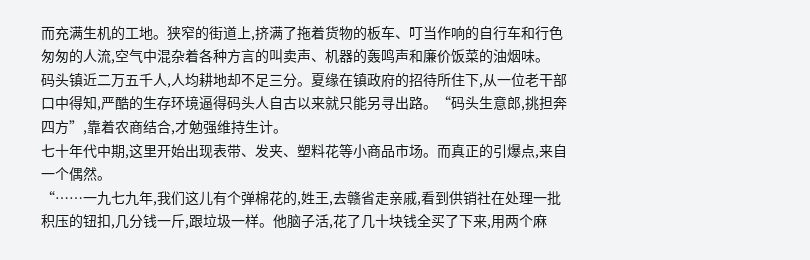而充满生机的工地。狭窄的街道上,挤满了拖着货物的板车、叮当作响的自行车和行色匆匆的人流,空气中混杂着各种方言的叫卖声、机器的轰鸣声和廉价饭菜的油烟味。
码头镇近二万五千人,人均耕地却不足三分。夏缘在镇政府的招待所住下,从一位老干部口中得知,严酷的生存环境逼得码头人自古以来就只能另寻出路。“码头生意郎,挑担奔四方”,靠着农商结合,才勉强维持生计。
七十年代中期,这里开始出现表带、发夹、塑料花等小商品市场。而真正的引爆点,来自一个偶然。
“……一九七九年,我们这儿有个弹棉花的,姓王,去赣省走亲戚,看到供销社在处理一批积压的钮扣,几分钱一斤,跟垃圾一样。他脑子活,花了几十块钱全买了下来,用两个麻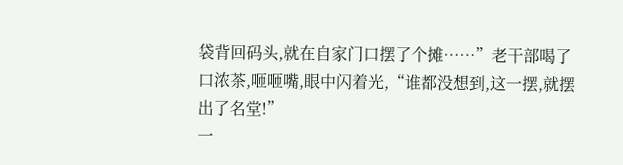袋背回码头,就在自家门口摆了个摊……”老干部喝了口浓茶,咂咂嘴,眼中闪着光,“谁都没想到,这一摆,就摆出了名堂!”
一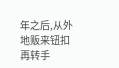年之后,从外地贩来钮扣再转手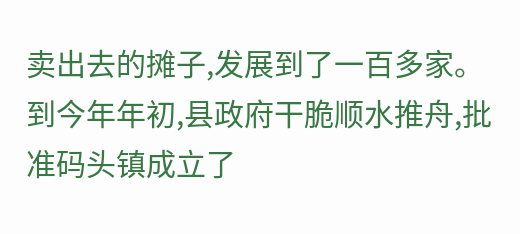卖出去的摊子,发展到了一百多家。到今年年初,县政府干脆顺水推舟,批准码头镇成立了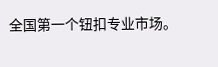全国第一个钮扣专业市场。